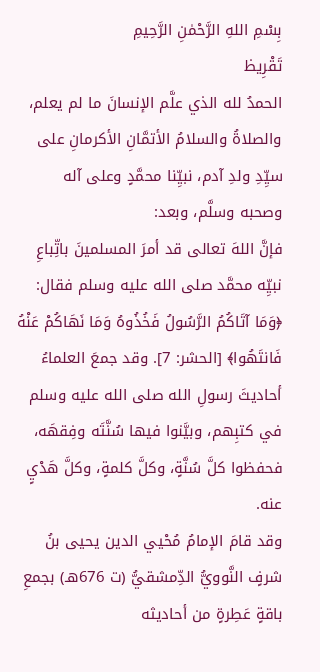بِسْمِ اللهِ الرَّحْمٰنِ الرَّحِيمِ
تَقْرِيظ
الحمدُ لله الذي علَّم الإنسانَ ما لم يعلم، والصلاةُ والسلامُ الأتمَّانِ الأكرمانِ على سيِّدِ ولدِ آدم، نبيِّنا محمَّدٍ وعلى آله وصحبه وسلَّم، وبعد:
فإنَّ اللهَ تعالى قد أمرَ المسلمينَ باتِّباعِ نبيِّه محمَّد صلى الله عليه وسلم فقال: ﴿وَمَا آتَاكُمُ الرَّسُولُ فَخُذُوهُ وَمَا نَهَاكُمْ عَنْهُ فَانتَهُوا﴾ [الحشر: 7]. وقد جمعَ العلماءُ أحاديثَ رسولِ الله صلى الله عليه وسلم في كتبِهم، وبيَّنوا فيها سُنَّتَه وفِقهَه، فحفظوا كلَّ سُنَّةٍ، وكلَّ كلمةٍ، وكلَّ هَدْيٍ عنه.
وقد قامَ الإمامُ مُحْيي الدين يحيى بنُ شرفٍ النَّوويُّ الدِّمشقيُّ (ت 676هـ) بجمعِ باقةٍ عَطِرةٍ من أحاديثه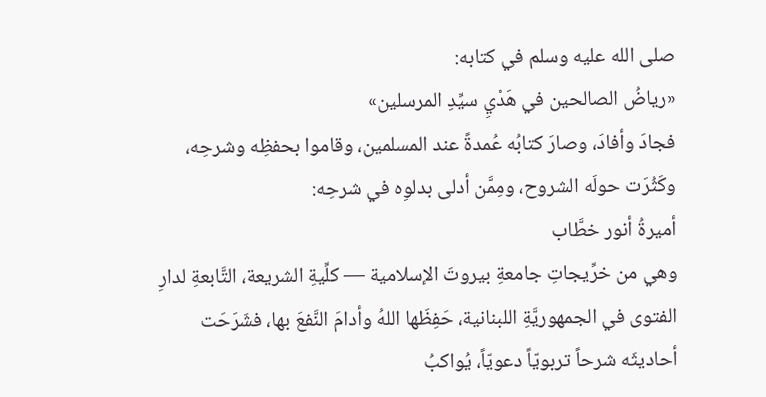صلى الله عليه وسلم في كتابه:
«رياضُ الصالحين في هَدْيِ سيِّدِ المرسلين»
فجادَ وأفادَ، وصارَ كتابُه عُمدةً عند المسلمين، وقاموا بحفظِه وشرحِه، وكَثُرَت حولَه الشروح، ومِمَّن أدلى بدلوِه في شرحِه:
أميرةُ أنور خطَّاب
وهي من خرِّيجاتِ جامعةِ بيروتَ الإسلامية — كلِّيةِ الشريعة، التَّابعةِ لدارِ الفتوى في الجمهوريَّةِ اللبنانية، حَفِظَها اللهُ وأدامَ النَّفعَ بها، فشَرَحَت أحاديثَه شرحاً تربويّاً دعويّاً، يُواكبُ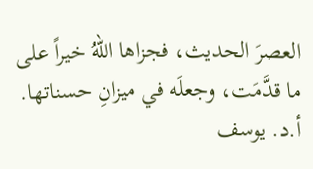العصرَ الحديث، فجزاها اللهُ خيراً على ما قدَّمَت، وجعلَه في ميزانِ حسناتها.
أ.د. يوسف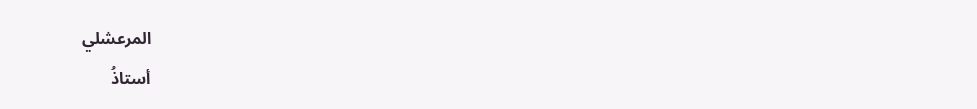المرعشلي
أستاذُ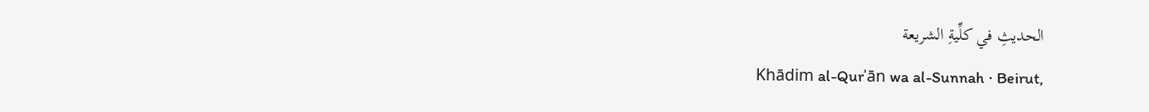الحديثِ في كلِّيةِ الشريعة
Khādim al-Qurʾān wa al-Sunnah · Beirut,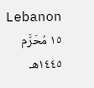Lebanon
١٥ مُحَرَّم ١٤٤٥هـ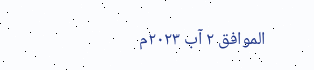الموافق ٢ آب ٢٠٢٣م